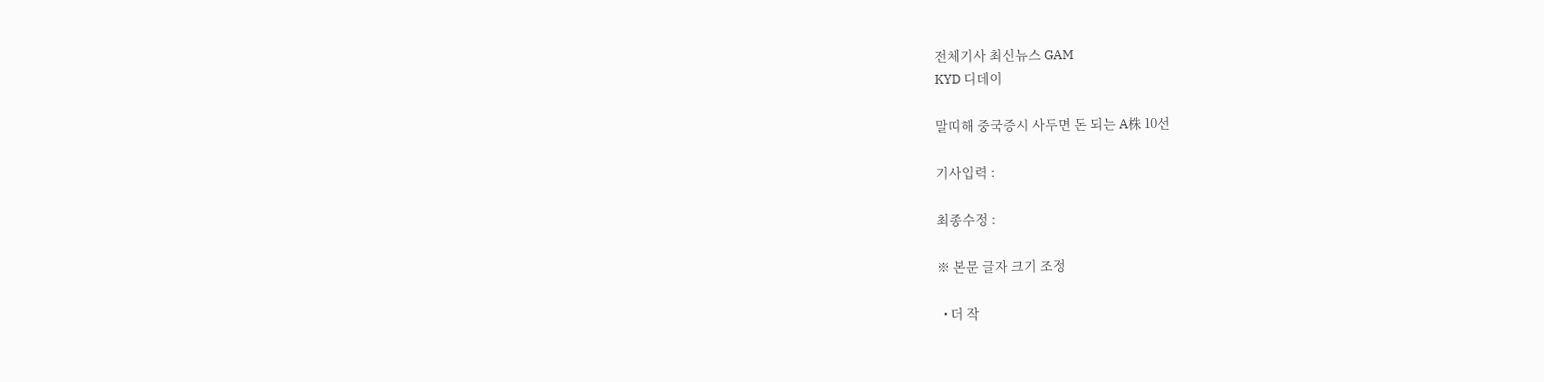전체기사 최신뉴스 GAM
KYD 디데이

말띠해 중국증시 사두면 돈 되는 A株 10선

기사입력 :

최종수정 :

※ 본문 글자 크기 조정

  • 더 작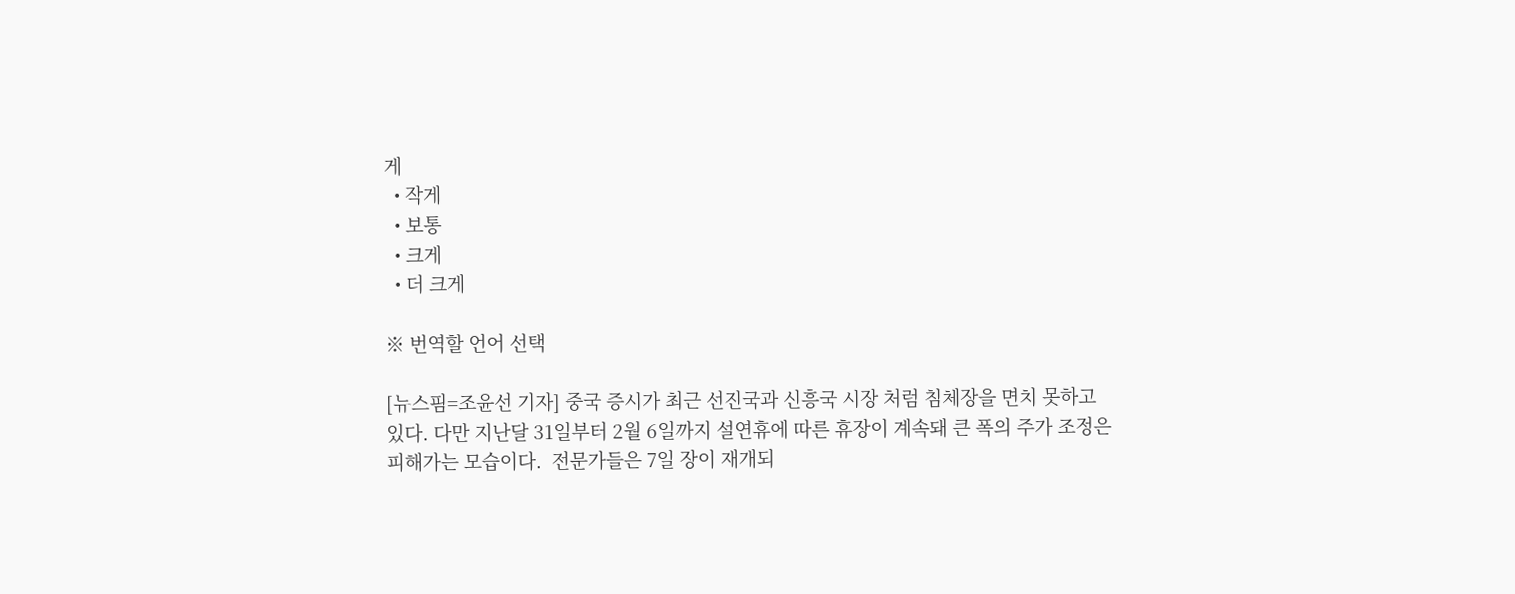게
  • 작게
  • 보통
  • 크게
  • 더 크게

※ 번역할 언어 선택

[뉴스핌=조윤선 기자] 중국 증시가 최근 선진국과 신흥국 시장 처럼 침체장을 면치 못하고 있다. 다만 지난달 31일부터 2월 6일까지 설연휴에 따른 휴장이 계속돼 큰 폭의 주가 조정은 피해가는 모습이다.  전문가들은 7일 장이 재개되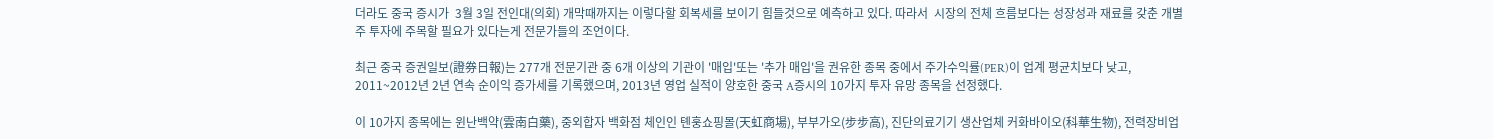더라도 중국 증시가  3월 3일 전인대(의회) 개막때까지는 이렇다할 회복세를 보이기 힘들것으로 예측하고 있다. 따라서  시장의 전체 흐름보다는 성장성과 재료를 갖춘 개별주 투자에 주목할 필요가 있다는게 전문가들의 조언이다.

최근 중국 증권일보(證券日報)는 277개 전문기관 중 6개 이상의 기관이 '매입'또는 '추가 매입'을 권유한 종목 중에서 주가수익률(PER)이 업계 평균치보다 낮고, 2011~2012년 2년 연속 순이익 증가세를 기록했으며, 2013년 영업 실적이 양호한 중국 A증시의 10가지 투자 유망 종목을 선정했다.

이 10가지 종목에는 윈난백약(雲南白藥), 중외합자 백화점 체인인 톈훙쇼핑몰(天虹商場), 부부가오(步步高), 진단의료기기 생산업체 커화바이오(科華生物), 전력장비업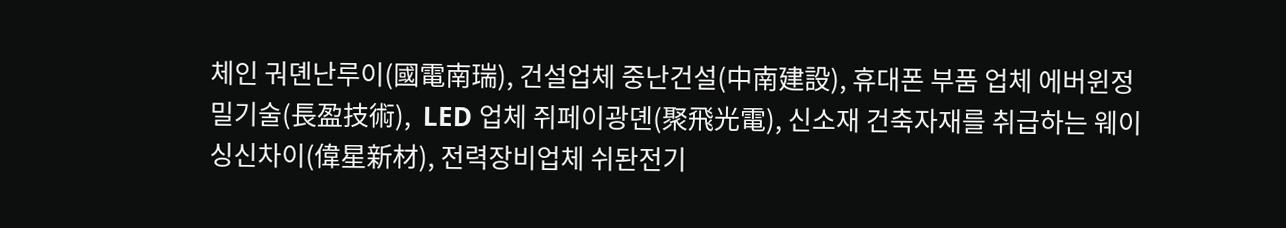체인 궈뎬난루이(國電南瑞), 건설업체 중난건설(中南建設), 휴대폰 부품 업체 에버윈정밀기술(長盈技術),  LED 업체 쥐페이광뎬(聚飛光電), 신소재 건축자재를 취급하는 웨이싱신차이(偉星新材), 전력장비업체 쉬돤전기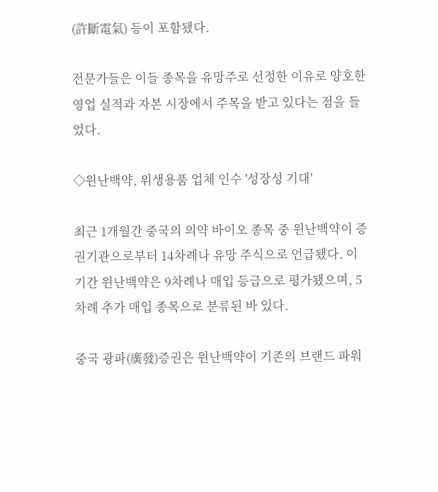(許斷電氣) 등이 포함됐다.

전문가들은 이들 종목을 유망주로 선정한 이유로 양호한 영업 실적과 자본 시장에서 주목을 받고 있다는 점을 들었다.

◇윈난백약, 위생용품 업체 인수 '성장성 기대'

최근 1개월간 중국의 의약 바이오 종목 중 윈난백약이 증권기관으로부터 14차례나 유망 주식으로 언급됐다. 이 기간 윈난백약은 9차례나 매입 등급으로 평가됐으며, 5차례 추가 매입 종목으로 분류된 바 있다.

중국 광파(廣發)증권은 윈난백약이 기존의 브랜드 파워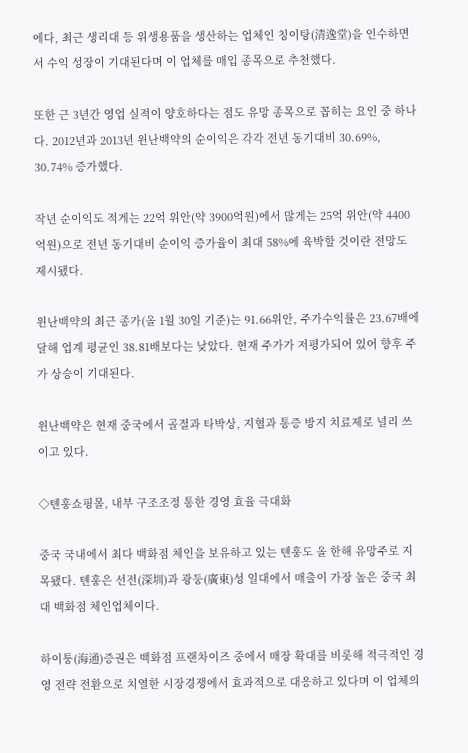에다, 최근 생리대 등 위생용품을 생산하는 업체인 칭이탕(清逸堂)을 인수하면서 수익 성장이 기대된다며 이 업체를 매입 종목으로 추천했다.

또한 근 3년간 영업 실적이 양호하다는 점도 유망 종목으로 꼽히는 요인 중 하나다. 2012년과 2013년 윈난백약의 순이익은 각각 전년 동기대비 30.69%, 30.74% 증가했다.

작년 순이익도 적게는 22억 위안(약 3900억원)에서 많게는 25억 위안(약 4400억원)으로 전년 동기대비 순이익 증가율이 최대 58%에 육박할 것이란 전망도 제시됐다.

윈난백약의 최근 종가(올 1월 30일 기준)는 91.66위안, 주가수익률은 23.67배에 달해 업계 평균인 38.81배보다는 낮았다. 현재 주가가 저평가되어 있어 향후 주가 상승이 기대된다.

윈난백약은 현재 중국에서 골절과 타박상, 지혈과 통증 방지 치료제로 널리 쓰이고 있다.

◇톈훙쇼핑몰, 내부 구조조정 통한 경영 효율 극대화

중국 국내에서 최다 백화점 체인을 보유하고 있는 톈훙도 올 한해 유망주로 지목됐다. 톈훙은 선전(深圳)과 광둥(廣東)성 일대에서 매출이 가장 높은 중국 최대 백화점 체인업체이다.

하이퉁(海通)증권은 백화점 프랜차이즈 중에서 매장 확대를 비롯해 적극적인 경영 전략 전환으로 치열한 시장경쟁에서 효과적으로 대응하고 있다며 이 업체의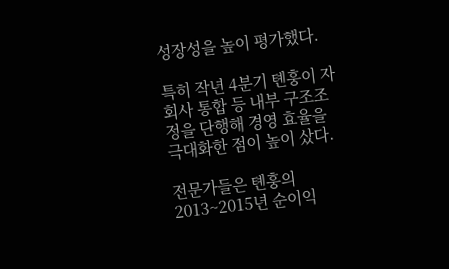성장성을 높이 평가했다.

특히 작년 4분기 톈훙이 자회사 통합 등 내부 구조조정을 단행해 경영 효율을 극대화한 점이 높이 샀다.

전문가들은 톈훙의 2013~2015년 순이익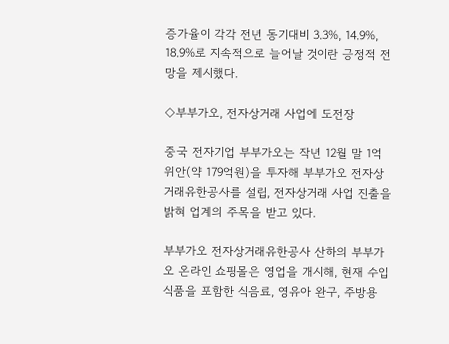증가율이 각각 전년 동기대비 3.3%, 14.9%, 18.9%로 지속적으로 늘어날 것이란 긍정적 전망을 제시했다.

◇부부가오, 전자상거래 사업에 도전장

중국 전자기업 부부가오는 작년 12월 말 1억 위안(약 179억원)을 투자해 부부가오 전자상거래유한공사를 설립, 전자상거래 사업 진출을 밝혀 업계의 주목을 받고 있다.

부부가오 전자상거래유한공사 산하의 부부가오 온라인 쇼핑몰은 영업을 개시해, 현재 수입식품을 포함한 식음료, 영유아 완구, 주방용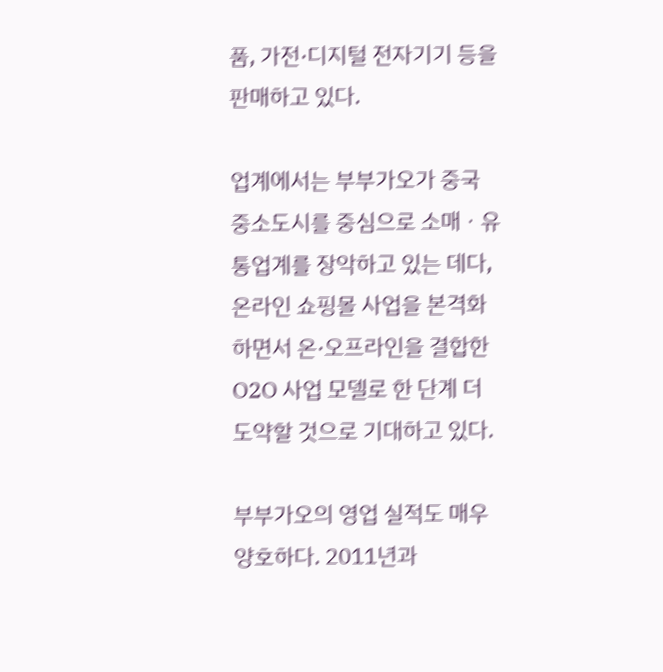품, 가전·디지털 전자기기 등을 판매하고 있다.

업계에서는 부부가오가 중국 중소도시를 중심으로 소매ㆍ유통업계를 장악하고 있는 데다, 온라인 쇼핑몰 사업을 본격화하면서 온·오프라인을 결합한 O2O 사업 모델로 한 단계 더 도약할 것으로 기대하고 있다.

부부가오의 영업 실적도 매우 양호하다. 2011년과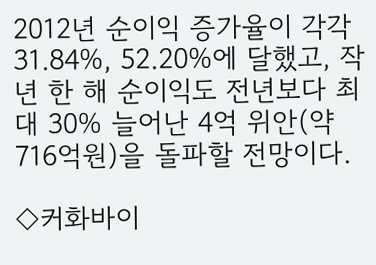2012년 순이익 증가율이 각각 31.84%, 52.20%에 달했고, 작년 한 해 순이익도 전년보다 최대 30% 늘어난 4억 위안(약 716억원)을 돌파할 전망이다.

◇커화바이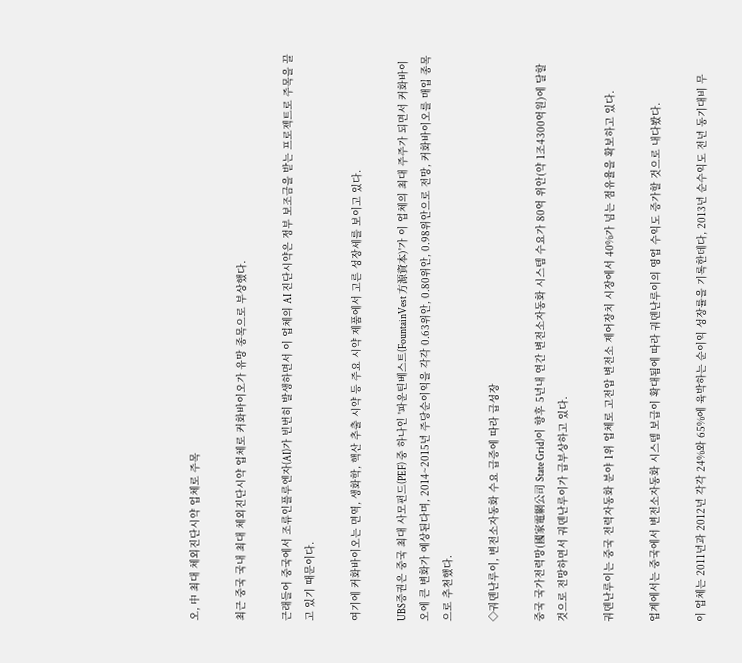오, 中 최대 체외진단시약 업체로 주목

최근 중국 국내 최대 체외진단시약 업체로 커화바이오가 유망 종목으로 부상했다.

근래들어 중국에서 조류인플루엔자(AI)가 빈번히 발생하면서 이 업체의 AI 진단시약은 정부 보조금을 받는 프로젝트로 주목을 끌고 있기 때문이다.

여기에 커화바이오는 면역, 생화학, 핵산 추출 시약 등 주요 시약 제품에서 고른 성장세를 보이고 있다.

UBS증권은 중국 최대 사모펀드(PEF) 중 하나인 '파운틴베스트(FountainVest 方源資本)'가 이 업체의 최대 주주가 되면서 커화바이오에 큰 변화가 예상된다며, 2014~2015년 주당순이익을 각각 0.63위안, 0.80위안, 0.98위안으로 전망, 커화바이오를 매입 종목으로 추천했다.

◇궈뎬난루이, 변전소자동화 수요 급증에 따라 급성장

중국 국가전력망(國家電網公司 State Grid)이 향후 5년내 연간 변전소자동화 시스템 수요가 80억 위안(약 1조4300억원)에 달할 것으로 전망하면서 궈뎬난루이가 급부상하고 있다.

궈뎬난루이는 중국 전력자동화 분야 1위 업체로 고전압 변전소 제어장치 시장에서 40%가 넘는 점유율을 확보하고 있다.

업계에서는 중국에서 변전소자동화 시스템 보급이 확대됨에 따라 궈뎬난루이의 영업 수익도 증가할 것으로 내다봤다.

이 업체는 2011년과 2012년 각각 24%와 65%에 육박하는 순이익 성장률을 기록한데다, 2013년 순수익도 전년 동기대비 무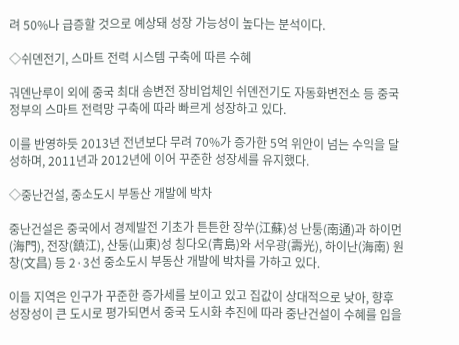려 50%나 급증할 것으로 예상돼 성장 가능성이 높다는 분석이다.

◇쉬뎬전기, 스마트 전력 시스템 구축에 따른 수혜

궈뎬난루이 외에 중국 최대 송변전 장비업체인 쉬뎬전기도 자동화변전소 등 중국 정부의 스마트 전력망 구축에 따라 빠르게 성장하고 있다.

이를 반영하듯 2013년 전년보다 무려 70%가 증가한 5억 위안이 넘는 수익을 달성하며, 2011년과 2012년에 이어 꾸준한 성장세를 유지했다.

◇중난건설, 중소도시 부동산 개발에 박차

중난건설은 중국에서 경제발전 기초가 튼튼한 장쑤(江蘇)성 난퉁(南通)과 하이먼(海門), 전장(鎮江), 산둥(山東)성 칭다오(青島)와 서우광(壽光), 하이난(海南) 원창(文昌) 등 2·3선 중소도시 부동산 개발에 박차를 가하고 있다.

이들 지역은 인구가 꾸준한 증가세를 보이고 있고 집값이 상대적으로 낮아, 향후 성장성이 큰 도시로 평가되면서 중국 도시화 추진에 따라 중난건설이 수혜를 입을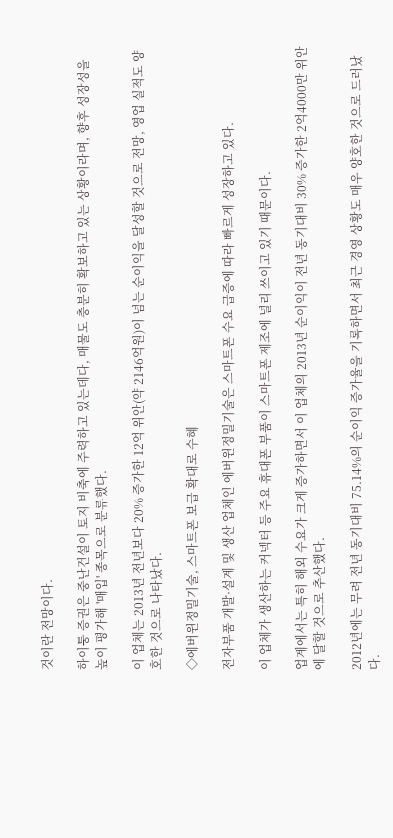것이란 전망이다.

하이퉁 증권은 중난건설이 토지 비축에 주력하고 있는데다, 매물도 충분히 확보하고 있는 상황이라며, 향후 성장성을 높이 평가해 '매입' 종목으로 분류했다.

이 업체는 2013년 전년보다 20% 증가한 12억 위안(약 2146억원)이 넘는 순이익을 달성할 것으로 전망, 영업 실적도 양호한 것으로 나타났다.

◇에버윈정밀기술, 스마트폰 보급 확대로 수혜

전자부품 개발·설계 및 생산 업체인 에버윈정밀기술은 스마트폰 수요 급증에 따라 빠르게 성장하고 있다.

이 업체가 생산하는 커넥터 등 주요 휴대폰 부품이 스마트폰 제조에 널리 쓰이고 있기 때문이다.

업계에서는 특히 해외 수요가 크게 증가하면서 이 업체의 2013년 순이익이 전년 동기대비 30% 증가한 2억4000만 위안에 달할 것으로 추산했다.

2012년에는 무려 전년 동기대비 75.14%의 순이익 증가율을 기록하면서 최근 경영 상황도 매우 양호한 것으로 드러났다.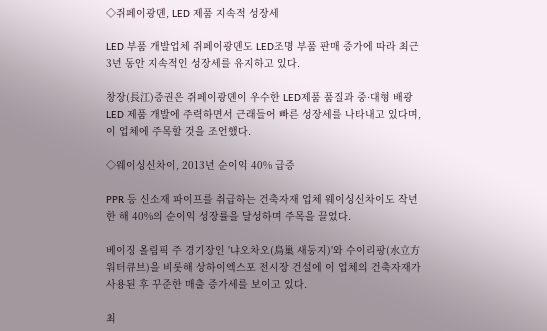◇쥐페이광뎬, LED 제품 지속적 성장세

LED 부품 개발업체 쥐페이광뎬도 LED조명 부품 판매 증가에 따라 최근 3년 동안 지속적인 성장세를 유지하고 있다.

창장(長江)증권은 쥐페이광뎬이 우수한 LED제품 품질과 중·대형 배광 LED 제품 개발에 주력하면서 근래들어 빠른 성장세를 나타내고 있다며, 이 업체에 주목할 것을 조언했다.

◇웨이싱신차이, 2013년 순이익 40% 급증

PPR 등 신소재 파이프를 취급하는 건축자재 업체 웨이싱신차이도 작년 한 해 40%의 순이익 성장률을 달성하며 주목을 끌었다.

베이징 올림픽 주 경기장인 '냐오차오(鳥巢 새둥지)'와 수이리팡(水立方 워터큐브)을 비롯해 상하이엑스포 전시장 건설에 이 업체의 건축자재가 사용된 후 꾸준한 매출 증가세를 보이고 있다.

최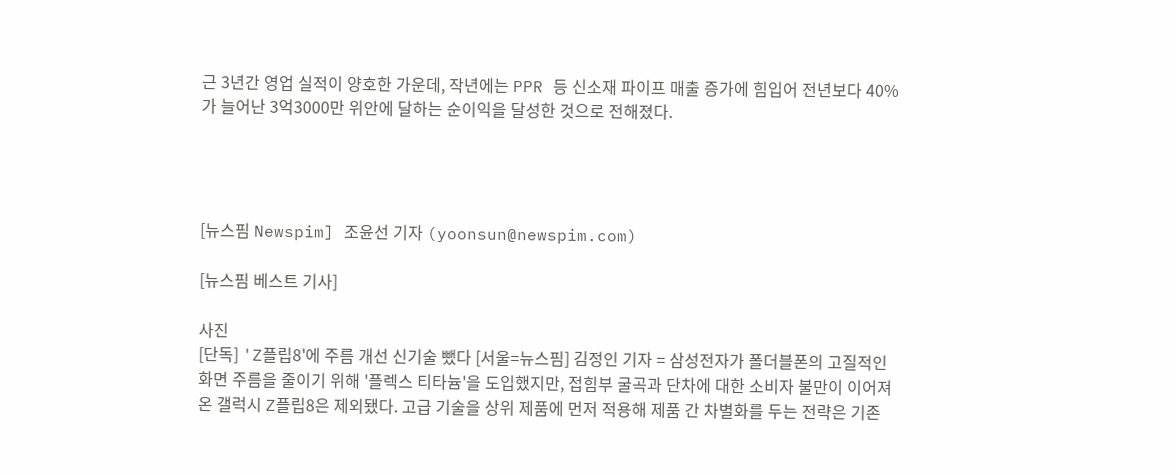근 3년간 영업 실적이 양호한 가운데, 작년에는 PPR 등 신소재 파이프 매출 증가에 힘입어 전년보다 40%가 늘어난 3억3000만 위안에 달하는 순이익을 달성한 것으로 전해졌다.




[뉴스핌 Newspim] 조윤선 기자 (yoonsun@newspim.com)

[뉴스핌 베스트 기사]

사진
[단독] 'Z플립8'에 주름 개선 신기술 뺐다 [서울=뉴스핌] 김정인 기자 = 삼성전자가 폴더블폰의 고질적인 화면 주름을 줄이기 위해 '플렉스 티타늄'을 도입했지만, 접힘부 굴곡과 단차에 대한 소비자 불만이 이어져 온 갤럭시 Z플립8은 제외됐다. 고급 기술을 상위 제품에 먼저 적용해 제품 간 차별화를 두는 전략은 기존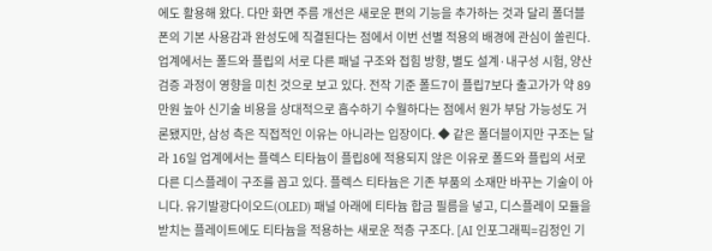에도 활용해 왔다. 다만 화면 주름 개선은 새로운 편의 기능을 추가하는 것과 달리 폴더블폰의 기본 사용감과 완성도에 직결된다는 점에서 이번 선별 적용의 배경에 관심이 쏠린다. 업계에서는 폴드와 플립의 서로 다른 패널 구조와 접힘 방향, 별도 설계·내구성 시험, 양산 검증 과정이 영향을 미친 것으로 보고 있다. 전작 기준 폴드7이 플립7보다 출고가가 약 89만원 높아 신기술 비용을 상대적으로 흡수하기 수월하다는 점에서 원가 부담 가능성도 거론됐지만, 삼성 측은 직접적인 이유는 아니라는 입장이다. ◆ 같은 폴더블이지만 구조는 달라 16일 업계에서는 플렉스 티타늄이 플립8에 적용되지 않은 이유로 폴드와 플립의 서로 다른 디스플레이 구조를 꼽고 있다. 플렉스 티타늄은 기존 부품의 소재만 바꾸는 기술이 아니다. 유기발광다이오드(OLED) 패널 아래에 티타늄 합금 필름을 넣고, 디스플레이 모듈을 받치는 플레이트에도 티타늄을 적용하는 새로운 적층 구조다. [AI 인포그래픽=김정인 기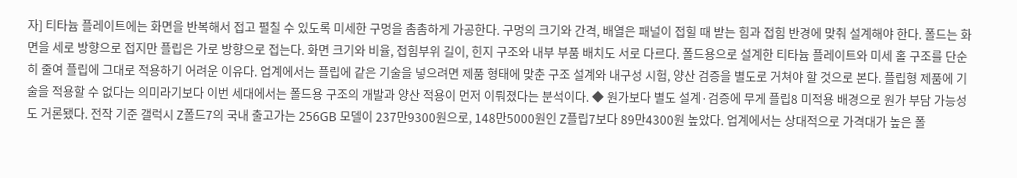자] 티타늄 플레이트에는 화면을 반복해서 접고 펼칠 수 있도록 미세한 구멍을 촘촘하게 가공한다. 구멍의 크기와 간격, 배열은 패널이 접힐 때 받는 힘과 접힘 반경에 맞춰 설계해야 한다. 폴드는 화면을 세로 방향으로 접지만 플립은 가로 방향으로 접는다. 화면 크기와 비율, 접힘부위 길이, 힌지 구조와 내부 부품 배치도 서로 다르다. 폴드용으로 설계한 티타늄 플레이트와 미세 홀 구조를 단순히 줄여 플립에 그대로 적용하기 어려운 이유다. 업계에서는 플립에 같은 기술을 넣으려면 제품 형태에 맞춘 구조 설계와 내구성 시험, 양산 검증을 별도로 거쳐야 할 것으로 본다. 플립형 제품에 기술을 적용할 수 없다는 의미라기보다 이번 세대에서는 폴드용 구조의 개발과 양산 적용이 먼저 이뤄졌다는 분석이다. ◆ 원가보다 별도 설계·검증에 무게 플립8 미적용 배경으로 원가 부담 가능성도 거론됐다. 전작 기준 갤럭시 Z폴드7의 국내 출고가는 256GB 모델이 237만9300원으로, 148만5000원인 Z플립7보다 89만4300원 높았다. 업계에서는 상대적으로 가격대가 높은 폴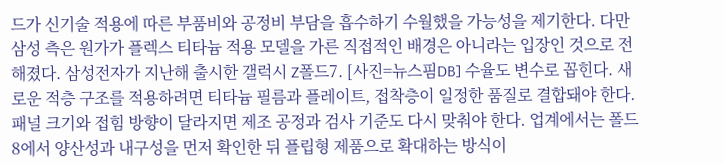드가 신기술 적용에 따른 부품비와 공정비 부담을 흡수하기 수월했을 가능성을 제기한다. 다만 삼성 측은 원가가 플렉스 티타늄 적용 모델을 가른 직접적인 배경은 아니라는 입장인 것으로 전해졌다. 삼성전자가 지난해 출시한 갤럭시 Z폴드7. [사진=뉴스핌DB] 수율도 변수로 꼽힌다. 새로운 적층 구조를 적용하려면 티타늄 필름과 플레이트, 접착층이 일정한 품질로 결합돼야 한다. 패널 크기와 접힘 방향이 달라지면 제조 공정과 검사 기준도 다시 맞춰야 한다. 업계에서는 폴드8에서 양산성과 내구성을 먼저 확인한 뒤 플립형 제품으로 확대하는 방식이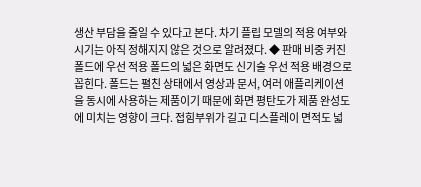생산 부담을 줄일 수 있다고 본다. 차기 플립 모델의 적용 여부와 시기는 아직 정해지지 않은 것으로 알려졌다. ◆ 판매 비중 커진 폴드에 우선 적용 폴드의 넓은 화면도 신기술 우선 적용 배경으로 꼽힌다. 폴드는 펼친 상태에서 영상과 문서, 여러 애플리케이션을 동시에 사용하는 제품이기 때문에 화면 평탄도가 제품 완성도에 미치는 영향이 크다. 접힘부위가 길고 디스플레이 면적도 넓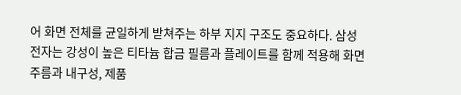어 화면 전체를 균일하게 받쳐주는 하부 지지 구조도 중요하다. 삼성전자는 강성이 높은 티타늄 합금 필름과 플레이트를 함께 적용해 화면 주름과 내구성, 제품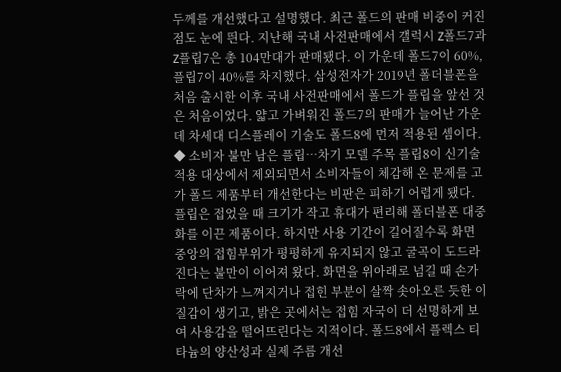두께를 개선했다고 설명했다. 최근 폴드의 판매 비중이 커진 점도 눈에 띈다. 지난해 국내 사전판매에서 갤럭시 Z폴드7과 Z플립7은 총 104만대가 판매됐다. 이 가운데 폴드7이 60%, 플립7이 40%를 차지했다. 삼성전자가 2019년 폴더블폰을 처음 출시한 이후 국내 사전판매에서 폴드가 플립을 앞선 것은 처음이었다. 얇고 가벼워진 폴드7의 판매가 늘어난 가운데 차세대 디스플레이 기술도 폴드8에 먼저 적용된 셈이다. ◆ 소비자 불만 남은 플립…차기 모델 주목 플립8이 신기술 적용 대상에서 제외되면서 소비자들이 체감해 온 문제를 고가 폴드 제품부터 개선한다는 비판은 피하기 어렵게 됐다. 플립은 접었을 때 크기가 작고 휴대가 편리해 폴더블폰 대중화를 이끈 제품이다. 하지만 사용 기간이 길어질수록 화면 중앙의 접힘부위가 평평하게 유지되지 않고 굴곡이 도드라진다는 불만이 이어져 왔다. 화면을 위아래로 넘길 때 손가락에 단차가 느껴지거나 접힌 부분이 살짝 솟아오른 듯한 이질감이 생기고, 밝은 곳에서는 접힘 자국이 더 선명하게 보여 사용감을 떨어뜨린다는 지적이다. 폴드8에서 플렉스 티타늄의 양산성과 실제 주름 개선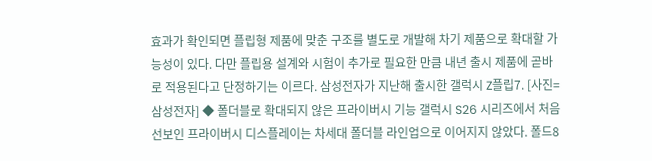효과가 확인되면 플립형 제품에 맞춘 구조를 별도로 개발해 차기 제품으로 확대할 가능성이 있다. 다만 플립용 설계와 시험이 추가로 필요한 만큼 내년 출시 제품에 곧바로 적용된다고 단정하기는 이르다. 삼성전자가 지난해 출시한 갤럭시 Z플립7. [사진=삼성전자] ◆ 폴더블로 확대되지 않은 프라이버시 기능 갤럭시 S26 시리즈에서 처음 선보인 프라이버시 디스플레이는 차세대 폴더블 라인업으로 이어지지 않았다. 폴드8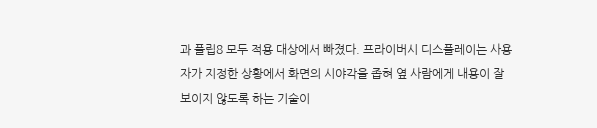과 플립8 모두 적용 대상에서 빠졌다. 프라이버시 디스플레이는 사용자가 지정한 상황에서 화면의 시야각을 좁혀 옆 사람에게 내용이 잘 보이지 않도록 하는 기술이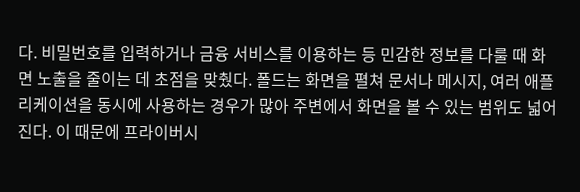다. 비밀번호를 입력하거나 금융 서비스를 이용하는 등 민감한 정보를 다룰 때 화면 노출을 줄이는 데 초점을 맞췄다. 폴드는 화면을 펼쳐 문서나 메시지, 여러 애플리케이션을 동시에 사용하는 경우가 많아 주변에서 화면을 볼 수 있는 범위도 넓어진다. 이 때문에 프라이버시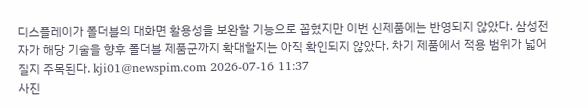디스플레이가 폴더블의 대화면 활용성을 보완할 기능으로 꼽혔지만 이번 신제품에는 반영되지 않았다. 삼성전자가 해당 기술을 향후 폴더블 제품군까지 확대할지는 아직 확인되지 않았다. 차기 제품에서 적용 범위가 넓어질지 주목된다. kji01@newspim.com 2026-07-16 11:37
사진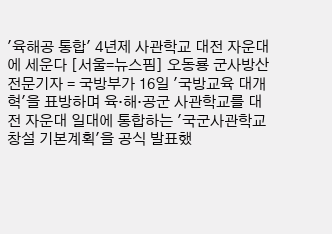'육해공 통합' 4년제 사관학교 대전 자운대에 세운다 [서울=뉴스핌] 오동룡 군사방산전문기자 = 국방부가 16일 '국방교육 대개혁'을 표방하며 육·해·공군 사관학교를 대전 자운대 일대에 통합하는 '국군사관학교 창설 기본계획'을 공식 발표했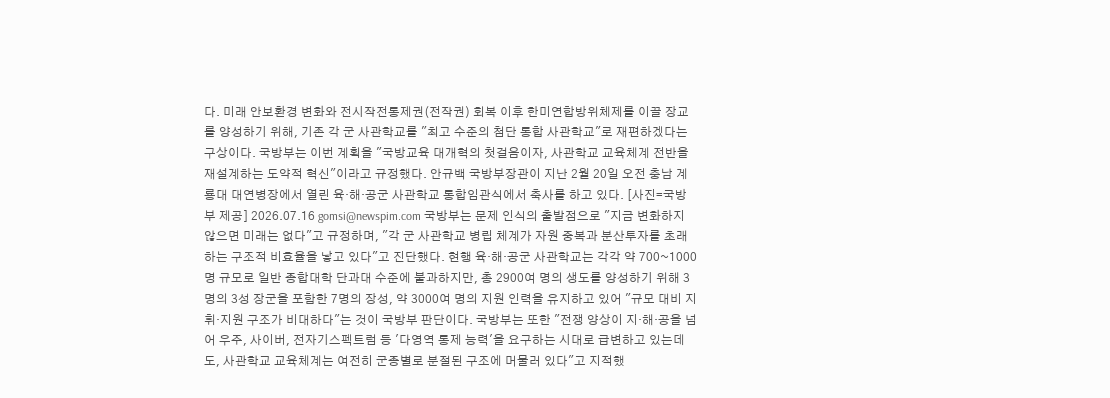다. 미래 안보환경 변화와 전시작전통제권(전작권) 회복 이후 한미연합방위체제를 이끌 장교를 양성하기 위해, 기존 각 군 사관학교를 "최고 수준의 첨단 통합 사관학교"로 재편하겠다는 구상이다. 국방부는 이번 계획을 "국방교육 대개혁의 첫걸음이자, 사관학교 교육체계 전반을 재설계하는 도약적 혁신"이라고 규정했다. 안규백 국방부장관이 지난 2월 20일 오전 충남 계룡대 대연병장에서 열린 육·해·공군 사관학교 통합임관식에서 축사를 하고 있다. [사진=국방부 제공] 2026.07.16 gomsi@newspim.com 국방부는 문제 인식의 출발점으로 "지금 변화하지 않으면 미래는 없다"고 규정하며, "각 군 사관학교 병립 체계가 자원 중복과 분산투자를 초래하는 구조적 비효율을 낳고 있다"고 진단했다. 현행 육·해·공군 사관학교는 각각 약 700~1000명 규모로 일반 종합대학 단과대 수준에 불과하지만, 총 2900여 명의 생도를 양성하기 위해 3명의 3성 장군을 포함한 7명의 장성, 약 3000여 명의 지원 인력을 유지하고 있어 "규모 대비 지휘·지원 구조가 비대하다"는 것이 국방부 판단이다. 국방부는 또한 "전쟁 양상이 지·해·공을 넘어 우주, 사이버, 전자기스펙트럼 등 '다영역 통제 능력'을 요구하는 시대로 급변하고 있는데도, 사관학교 교육체계는 여전히 군종별로 분절된 구조에 머물러 있다"고 지적했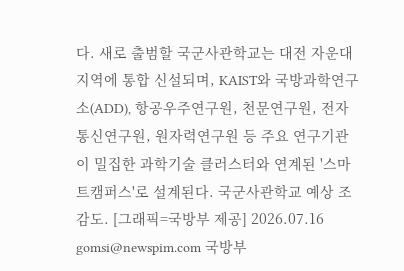다. 새로 출범할 국군사관학교는 대전 자운대 지역에 통합 신설되며, KAIST와 국방과학연구소(ADD), 항공우주연구원, 천문연구원, 전자통신연구원, 원자력연구원 등 주요 연구기관이 밀집한 과학기술 클러스터와 연계된 '스마트캠퍼스'로 설계된다. 국군사관학교 예상 조감도. [그래픽=국방부 제공] 2026.07.16 gomsi@newspim.com 국방부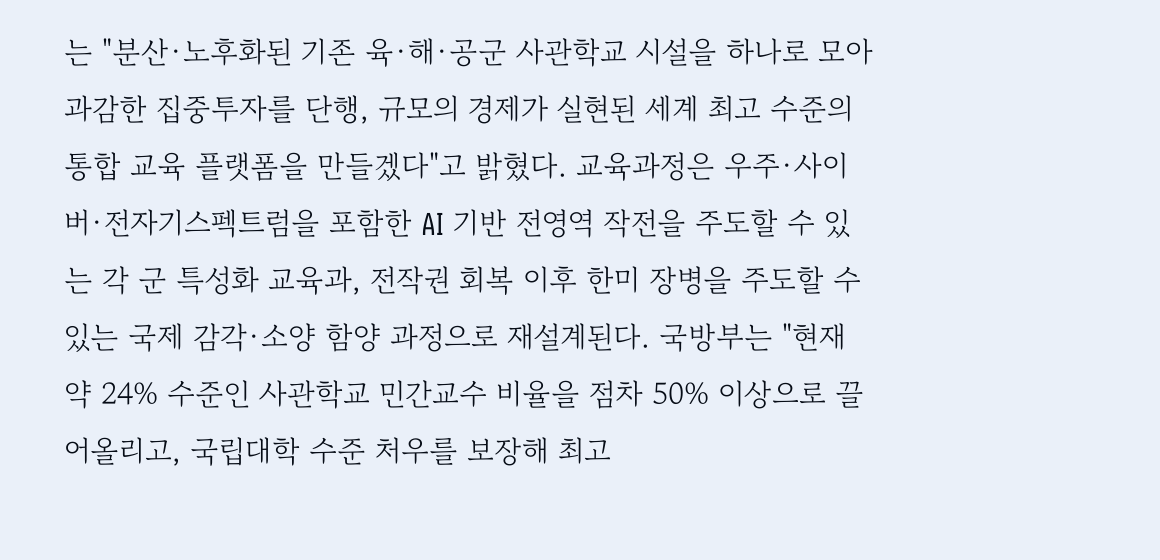는 "분산·노후화된 기존 육·해·공군 사관학교 시설을 하나로 모아 과감한 집중투자를 단행, 규모의 경제가 실현된 세계 최고 수준의 통합 교육 플랫폼을 만들겠다"고 밝혔다. 교육과정은 우주·사이버·전자기스펙트럼을 포함한 AI 기반 전영역 작전을 주도할 수 있는 각 군 특성화 교육과, 전작권 회복 이후 한미 장병을 주도할 수 있는 국제 감각·소양 함양 과정으로 재설계된다. 국방부는 "현재 약 24% 수준인 사관학교 민간교수 비율을 점차 50% 이상으로 끌어올리고, 국립대학 수준 처우를 보장해 최고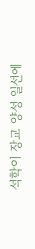석학이 장교 양성 일선에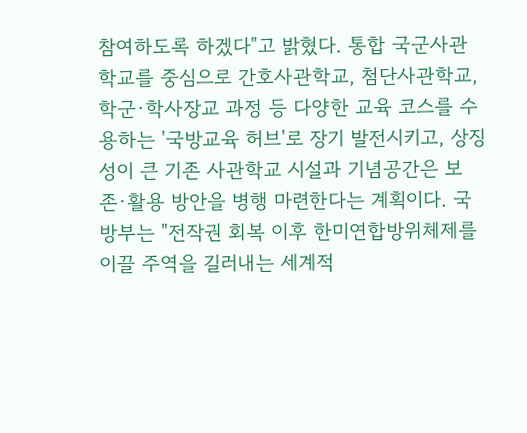참여하도록 하겠다"고 밝혔다. 통합 국군사관학교를 중심으로 간호사관학교, 첨단사관학교, 학군·학사장교 과정 등 다양한 교육 코스를 수용하는 '국방교육 허브'로 장기 발전시키고, 상징성이 큰 기존 사관학교 시설과 기념공간은 보존·활용 방안을 병행 마련한다는 계획이다. 국방부는 "전작권 회복 이후 한미연합방위체제를 이끌 주역을 길러내는 세계적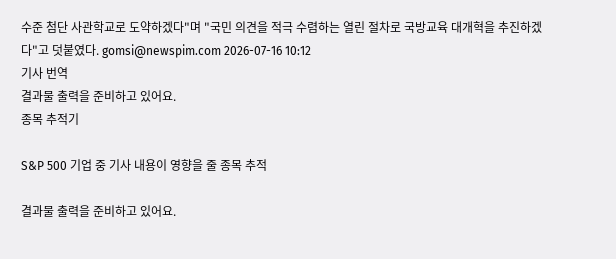수준 첨단 사관학교로 도약하겠다"며 "국민 의견을 적극 수렴하는 열린 절차로 국방교육 대개혁을 추진하겠다"고 덧붙였다. gomsi@newspim.com 2026-07-16 10:12
기사 번역
결과물 출력을 준비하고 있어요.
종목 추적기

S&P 500 기업 중 기사 내용이 영향을 줄 종목 추적

결과물 출력을 준비하고 있어요.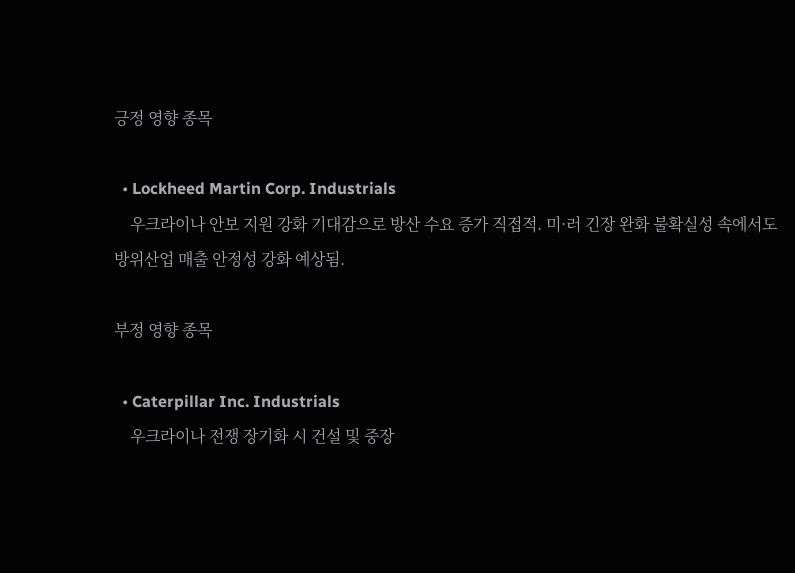긍정 영향 종목

  • Lockheed Martin Corp. Industrials
    우크라이나 안보 지원 강화 기대감으로 방산 수요 증가 직접적. 미·러 긴장 완화 불확실성 속에서도 방위산업 매출 안정성 강화 예상됨.

부정 영향 종목

  • Caterpillar Inc. Industrials
    우크라이나 전쟁 장기화 시 건설 및 중장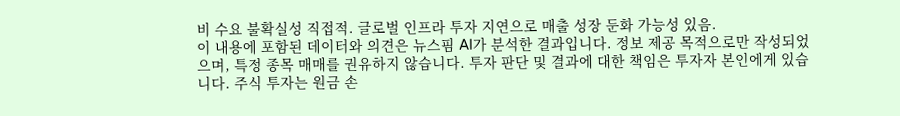비 수요 불확실성 직접적. 글로벌 인프라 투자 지연으로 매출 성장 둔화 가능성 있음.
이 내용에 포함된 데이터와 의견은 뉴스핌 AI가 분석한 결과입니다. 정보 제공 목적으로만 작성되었으며, 특정 종목 매매를 권유하지 않습니다. 투자 판단 및 결과에 대한 책임은 투자자 본인에게 있습니다. 주식 투자는 원금 손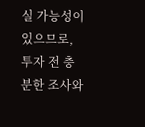실 가능성이 있으므로, 투자 전 충분한 조사와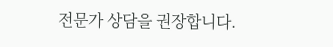전문가 상담을 권장합니다.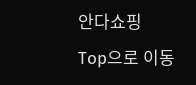안다쇼핑
Top으로 이동